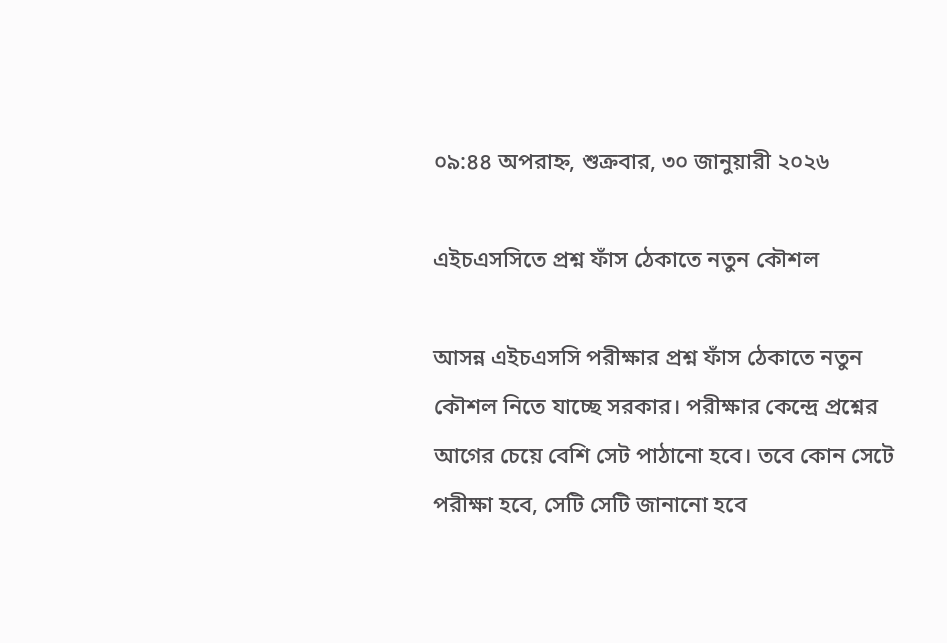০৯:৪৪ অপরাহ্ন, শুক্রবার, ৩০ জানুয়ারী ২০২৬

এইচএসসিতে প্রশ্ন ফাঁস ঠেকাতে নতুন কৌশল

আসন্ন এইচএসসি পরীক্ষার প্রশ্ন ফাঁস ঠেকাতে নতুন কৌশল নিতে যাচ্ছে সরকার। পরীক্ষার কেন্দ্রে প্রশ্নের আগের চেয়ে বেশি সেট পাঠানো হবে। তবে কোন সেটে পরীক্ষা হবে, সেটি সেটি জানানো হবে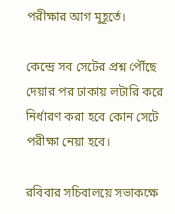পরীক্ষার আগ মুহূর্তে।

কেন্দ্রে সব সেটের প্রশ্ন পৌঁছে দেয়ার পর ঢাকায় লটারি করে নির্ধারণ করা হবে কোন সেটে পরীক্ষা নেয়া হবে।

রবিবার সচিবালয়ে সভাকক্ষে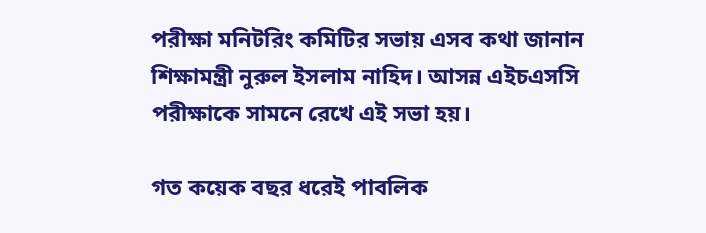পরীক্ষা মনিটরিং কমিটির সভায় এসব কথা জানান শিক্ষামন্ত্রী নুরুল ইসলাম নাহিদ। আসন্ন এইচএসসি পরীক্ষাকে সামনে রেখে এই সভা হয়।

গত কয়েক বছর ধরেই পাবলিক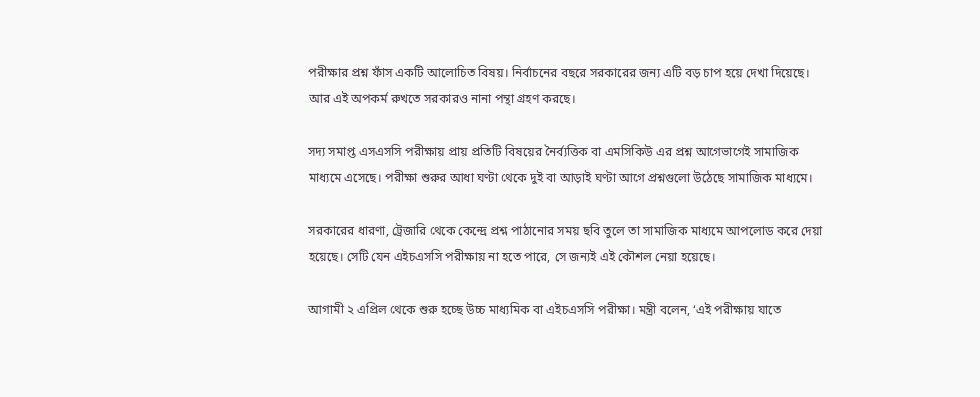পরীক্ষার প্রশ্ন ফাঁস একটি আলোচিত বিষয়। নির্বাচনের বছরে সরকারের জন্য এটি বড় চাপ হয়ে দেখা দিয়েছে। আর এই অপকর্ম রুখতে সরকারও নানা পন্থা গ্রহণ করছে।

সদ্য সমাপ্ত এসএসসি পরীক্ষায় প্রায় প্রতিটি বিষয়ের নৈর্ব্যত্তিক বা এমসিকিউ এর প্রশ্ন আগেভাগেই সামাজিক মাধ্যমে এসেছে। পরীক্ষা শুরুর আধা ঘণ্টা থেকে দুই বা আড়াই ঘণ্টা আগে প্রশ্নগুলো উঠেছে সামাজিক মাধ্যমে।

সরকারের ধারণা, ট্রেজারি থেকে কেন্দ্রে প্রশ্ন পাঠানোর সময় ছবি তুলে তা সামাজিক মাধ্যমে আপলোড করে দেয়া হয়েছে। সেটি যেন এইচএসসি পরীক্ষায় না হতে পারে, সে জন্যই এই কৌশল নেয়া হয়েছে।

আগামী ২ এপ্রিল থেকে শুরু হচ্ছে উচ্চ মাধ্যমিক বা এইচএসসি পরীক্ষা। মন্ত্রী বলেন, ‘এই পরীক্ষায় যাতে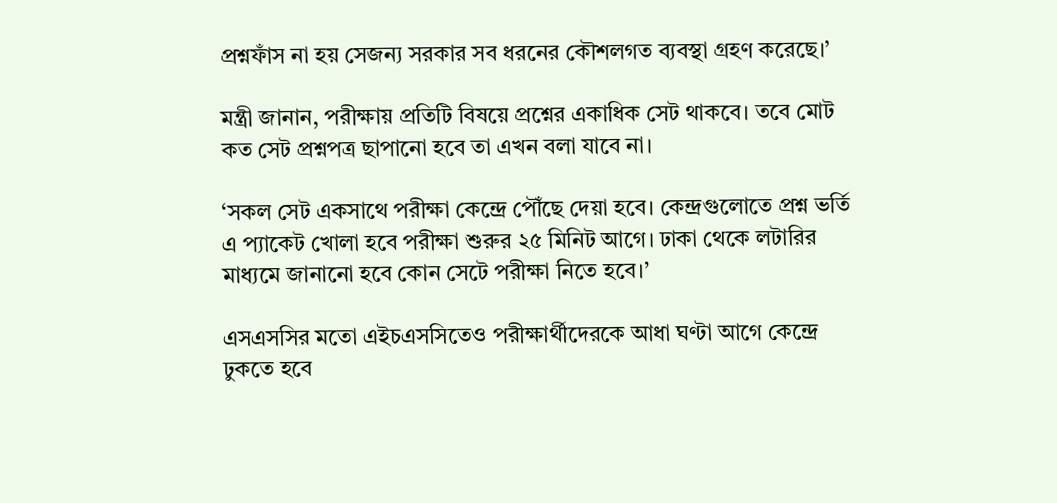প্রশ্নফাঁস না হয় সেজন্য সরকার সব ধরনের কৌশলগত ব্যবস্থা গ্রহণ করেছে।’

মন্ত্রী জানান, পরীক্ষায় প্রতিটি বিষয়ে প্রশ্নের একাধিক সেট থাকবে। তবে মোট কত সেট প্রশ্নপত্র ছাপানো হবে তা এখন বলা যাবে না।

‘সকল সেট একসাথে পরীক্ষা কেন্দ্রে পৌঁছে দেয়া হবে। কেন্দ্রগুলোতে প্রশ্ন ভর্তি এ প্যাকেট খোলা হবে পরীক্ষা শুরুর ২৫ মিনিট আগে। ঢাকা থেকে লটারির মাধ্যমে জানানো হবে কোন সেটে পরীক্ষা নিতে হবে।’

এসএসসির মতো এইচএসসিতেও পরীক্ষার্থীদেরকে আধা ঘণ্টা আগে কেন্দ্রে ঢুকতে হবে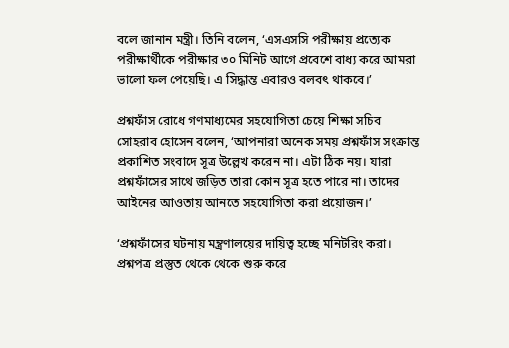বলে জানান মন্ত্রী। তিনি বলেন, ‘এসএসসি পরীক্ষায় প্রত্যেক পরীক্ষার্থীকে পরীক্ষার ৩০ মিনিট আগে প্রবেশে বাধ্য করে আমরা ভালো ফল পেয়েছি। এ সিদ্ধান্ত এবারও বলবৎ থাকবে।’

প্রশ্নফাঁস রোধে গণমাধ্যমের সহযোগিতা চেয়ে শিক্ষা সচিব সোহরাব হোসেন বলেন, ‘আপনারা অনেক সময় প্রশ্নফাঁস সংক্রান্ত প্রকাশিত সংবাদে সূত্র উল্লেখ করেন না। এটা ঠিক নয়। যারা প্রশ্নফাঁসের সাথে জড়িত তারা কোন সূত্র হতে পারে না। তাদের আইনের আওতায় আনতে সহযোগিতা করা প্রয়োজন।’

‘প্রশ্নফাঁসের ঘটনায় মন্ত্রণালয়ের দায়িত্ব হচ্ছে মনিটরিং করা। প্রশ্নপত্র প্রস্তুত থেকে থেকে শুরু করে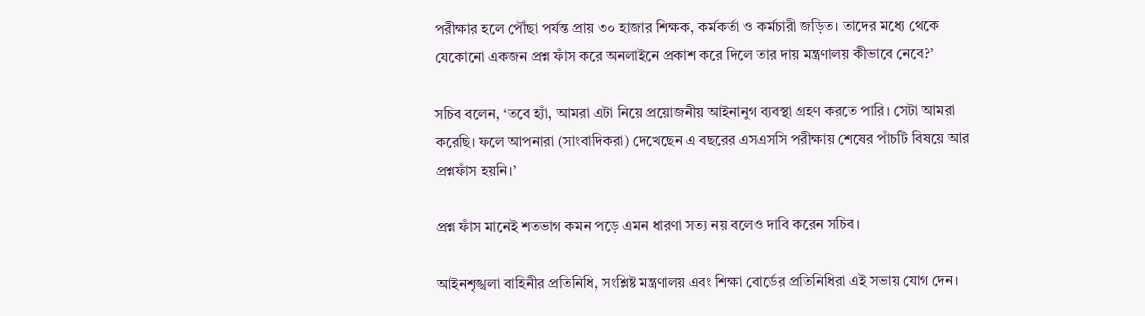পরীক্ষার হলে পৌঁছা পর্যন্ত প্রায় ৩০ হাজার শিক্ষক, কর্মকর্তা ও কর্মচারী জড়িত। তাদের মধ্যে থেকে যেকোনো একজন প্রশ্ন ফাঁস করে অনলাইনে প্রকাশ করে দিলে তার দায় মন্ত্রণালয় কীভাবে নেবে?’

সচিব বলেন, ‘তবে হ্যাঁ, আমরা এটা নিয়ে প্রয়োজনীয় আইনানুগ ব্যবস্থা গ্রহণ করতে পারি। সেটা আমরা করেছি। ফলে আপনারা (সাংবাদিকরা) দেখেছেন এ বছরের এসএসসি পরীক্ষায় শেষের পাঁচটি বিষয়ে আর প্রশ্নফাঁস হয়নি।’

প্রশ্ন ফাঁস মানেই শতভাগ কমন পড়ে এমন ধারণা সত্য নয় বলেও দাবি করেন সচিব।

আইনশৃঙ্খলা বাহিনীর প্রতিনিধি, সংশ্লিষ্ট মন্ত্রণালয় এবং শিক্ষা বোর্ডের প্রতিনিধিরা এই সভায় যোগ দেন।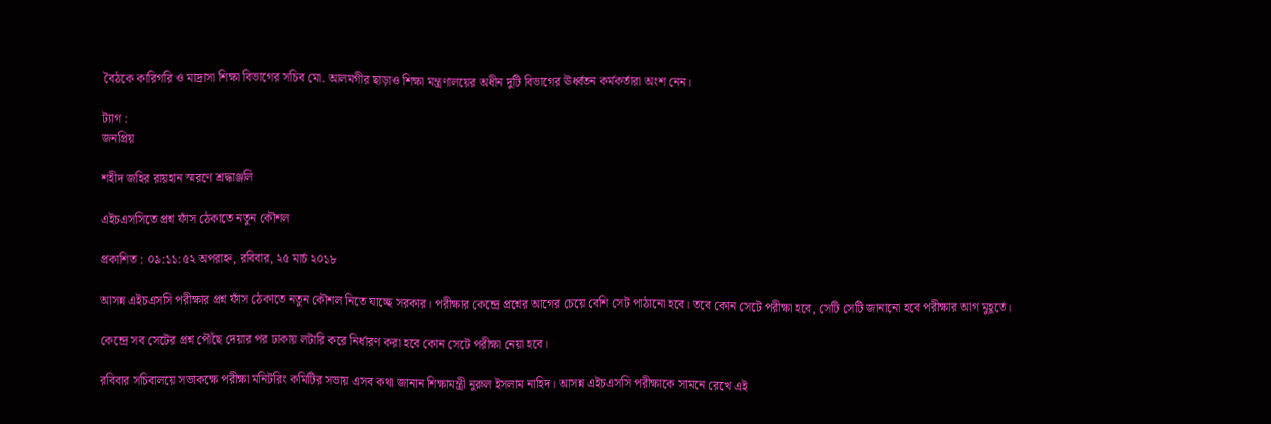বৈঠকে কারিগরি ও মাদ্রাসা শিক্ষা বিভাগের সচিব মো. আলমগীর ছাড়াও শিক্ষা মন্ত্রণালয়ের অধীন দুটি বিভাগের ঊর্ধ্বতন কর্মকর্তারা অংশ নেন।

ট্যাগ :
জনপ্রিয়

শহীদ জহির রায়হান স্মরণে শ্রদ্ধাঞ্জলি

এইচএসসিতে প্রশ্ন ফাঁস ঠেকাতে নতুন কৌশল

প্রকাশিত : ০৯:১১:৫২ অপরাহ্ন, রবিবার, ২৫ মার্চ ২০১৮

আসন্ন এইচএসসি পরীক্ষার প্রশ্ন ফাঁস ঠেকাতে নতুন কৌশল নিতে যাচ্ছে সরকার। পরীক্ষার কেন্দ্রে প্রশ্নের আগের চেয়ে বেশি সেট পাঠানো হবে। তবে কোন সেটে পরীক্ষা হবে, সেটি সেটি জানানো হবে পরীক্ষার আগ মুহূর্তে।

কেন্দ্রে সব সেটের প্রশ্ন পৌঁছে দেয়ার পর ঢাকায় লটারি করে নির্ধারণ করা হবে কোন সেটে পরীক্ষা নেয়া হবে।

রবিবার সচিবালয়ে সভাকক্ষে পরীক্ষা মনিটরিং কমিটির সভায় এসব কথা জানান শিক্ষামন্ত্রী নুরুল ইসলাম নাহিদ। আসন্ন এইচএসসি পরীক্ষাকে সামনে রেখে এই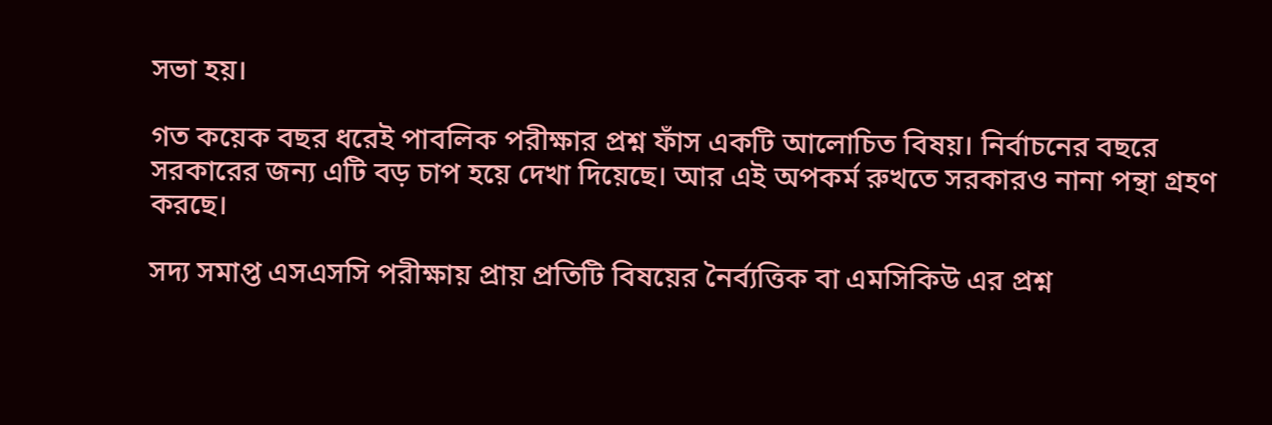সভা হয়।

গত কয়েক বছর ধরেই পাবলিক পরীক্ষার প্রশ্ন ফাঁস একটি আলোচিত বিষয়। নির্বাচনের বছরে সরকারের জন্য এটি বড় চাপ হয়ে দেখা দিয়েছে। আর এই অপকর্ম রুখতে সরকারও নানা পন্থা গ্রহণ করছে।

সদ্য সমাপ্ত এসএসসি পরীক্ষায় প্রায় প্রতিটি বিষয়ের নৈর্ব্যত্তিক বা এমসিকিউ এর প্রশ্ন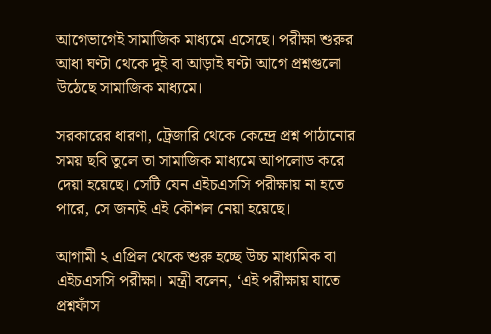আগেভাগেই সামাজিক মাধ্যমে এসেছে। পরীক্ষা শুরুর আধা ঘণ্টা থেকে দুই বা আড়াই ঘণ্টা আগে প্রশ্নগুলো উঠেছে সামাজিক মাধ্যমে।

সরকারের ধারণা, ট্রেজারি থেকে কেন্দ্রে প্রশ্ন পাঠানোর সময় ছবি তুলে তা সামাজিক মাধ্যমে আপলোড করে দেয়া হয়েছে। সেটি যেন এইচএসসি পরীক্ষায় না হতে পারে, সে জন্যই এই কৌশল নেয়া হয়েছে।

আগামী ২ এপ্রিল থেকে শুরু হচ্ছে উচ্চ মাধ্যমিক বা এইচএসসি পরীক্ষা। মন্ত্রী বলেন, ‘এই পরীক্ষায় যাতে প্রশ্নফাঁস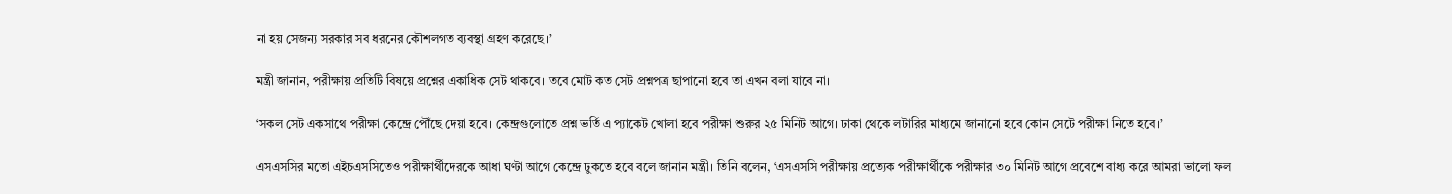না হয় সেজন্য সরকার সব ধরনের কৌশলগত ব্যবস্থা গ্রহণ করেছে।’

মন্ত্রী জানান, পরীক্ষায় প্রতিটি বিষয়ে প্রশ্নের একাধিক সেট থাকবে। তবে মোট কত সেট প্রশ্নপত্র ছাপানো হবে তা এখন বলা যাবে না।

‘সকল সেট একসাথে পরীক্ষা কেন্দ্রে পৌঁছে দেয়া হবে। কেন্দ্রগুলোতে প্রশ্ন ভর্তি এ প্যাকেট খোলা হবে পরীক্ষা শুরুর ২৫ মিনিট আগে। ঢাকা থেকে লটারির মাধ্যমে জানানো হবে কোন সেটে পরীক্ষা নিতে হবে।’

এসএসসির মতো এইচএসসিতেও পরীক্ষার্থীদেরকে আধা ঘণ্টা আগে কেন্দ্রে ঢুকতে হবে বলে জানান মন্ত্রী। তিনি বলেন, ‘এসএসসি পরীক্ষায় প্রত্যেক পরীক্ষার্থীকে পরীক্ষার ৩০ মিনিট আগে প্রবেশে বাধ্য করে আমরা ভালো ফল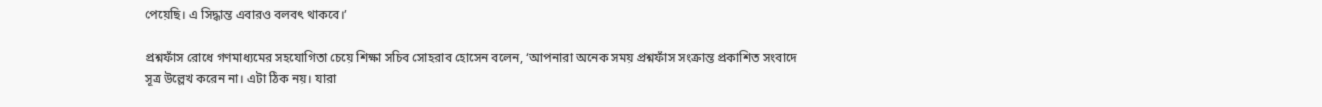পেয়েছি। এ সিদ্ধান্ত এবারও বলবৎ থাকবে।’

প্রশ্নফাঁস রোধে গণমাধ্যমের সহযোগিতা চেয়ে শিক্ষা সচিব সোহরাব হোসেন বলেন, ‘আপনারা অনেক সময় প্রশ্নফাঁস সংক্রান্ত প্রকাশিত সংবাদে সূত্র উল্লেখ করেন না। এটা ঠিক নয়। যারা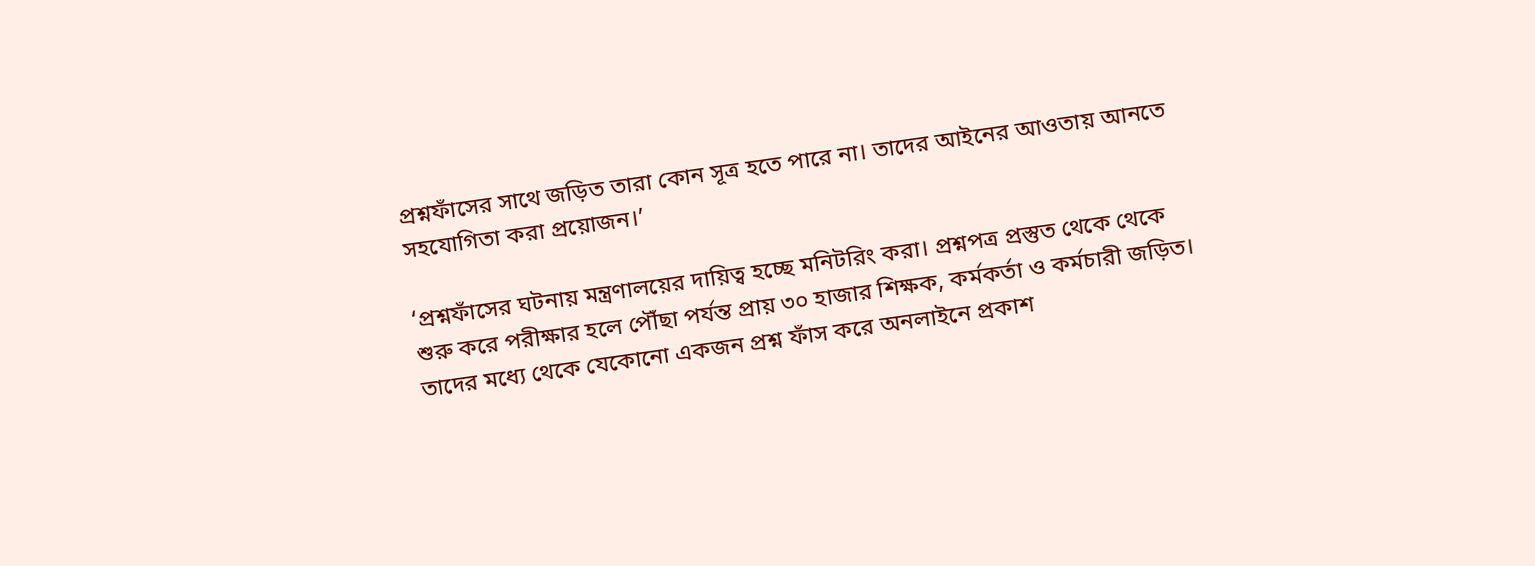প্রশ্নফাঁসের সাথে জড়িত তারা কোন সূত্র হতে পারে না। তাদের আইনের আওতায় আনতে সহযোগিতা করা প্রয়োজন।’

‘প্রশ্নফাঁসের ঘটনায় মন্ত্রণালয়ের দায়িত্ব হচ্ছে মনিটরিং করা। প্রশ্নপত্র প্রস্তুত থেকে থেকে শুরু করে পরীক্ষার হলে পৌঁছা পর্যন্ত প্রায় ৩০ হাজার শিক্ষক, কর্মকর্তা ও কর্মচারী জড়িত। তাদের মধ্যে থেকে যেকোনো একজন প্রশ্ন ফাঁস করে অনলাইনে প্রকাশ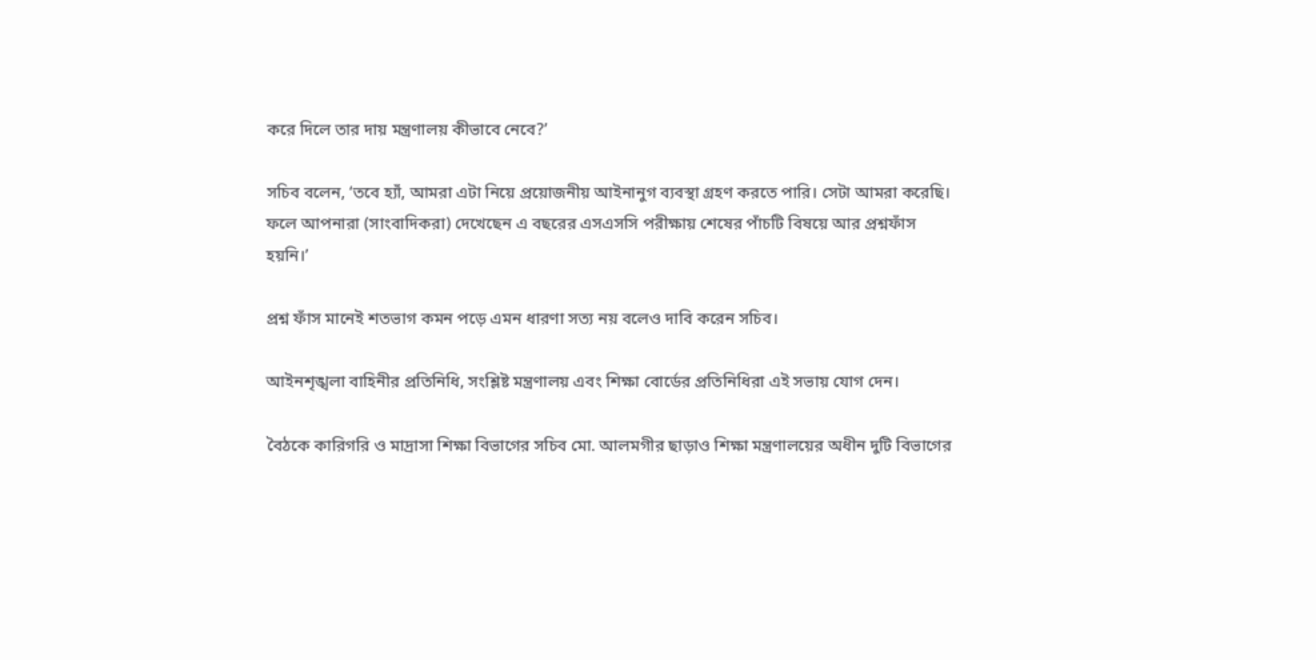করে দিলে তার দায় মন্ত্রণালয় কীভাবে নেবে?’

সচিব বলেন, ‘তবে হ্যাঁ, আমরা এটা নিয়ে প্রয়োজনীয় আইনানুগ ব্যবস্থা গ্রহণ করতে পারি। সেটা আমরা করেছি। ফলে আপনারা (সাংবাদিকরা) দেখেছেন এ বছরের এসএসসি পরীক্ষায় শেষের পাঁচটি বিষয়ে আর প্রশ্নফাঁস হয়নি।’

প্রশ্ন ফাঁস মানেই শতভাগ কমন পড়ে এমন ধারণা সত্য নয় বলেও দাবি করেন সচিব।

আইনশৃঙ্খলা বাহিনীর প্রতিনিধি, সংশ্লিষ্ট মন্ত্রণালয় এবং শিক্ষা বোর্ডের প্রতিনিধিরা এই সভায় যোগ দেন।

বৈঠকে কারিগরি ও মাদ্রাসা শিক্ষা বিভাগের সচিব মো. আলমগীর ছাড়াও শিক্ষা মন্ত্রণালয়ের অধীন দুটি বিভাগের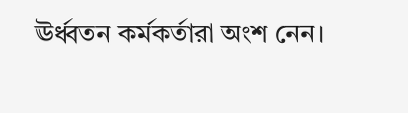ঊর্ধ্বতন কর্মকর্তারা অংশ নেন।